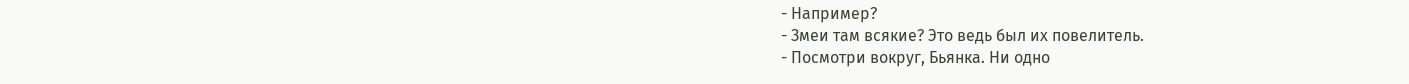- Например?
- Змеи там всякие? Это ведь был их повелитель.
- Посмотри вокруг, Бьянка. Ни одно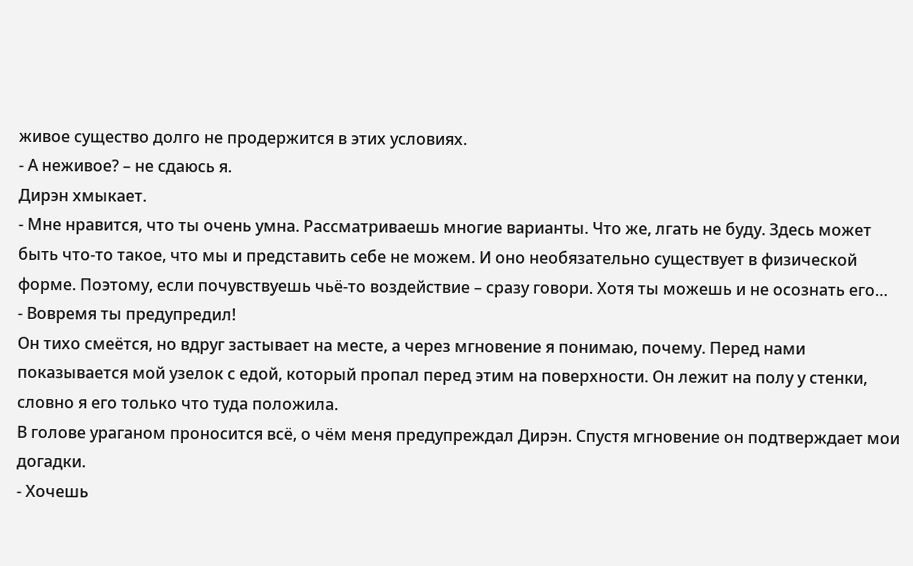живое существо долго не продержится в этих условиях.
- А неживое? – не сдаюсь я.
Дирэн хмыкает.
- Мне нравится, что ты очень умна. Рассматриваешь многие варианты. Что же, лгать не буду. Здесь может быть что-то такое, что мы и представить себе не можем. И оно необязательно существует в физической форме. Поэтому, если почувствуешь чьё-то воздействие – сразу говори. Хотя ты можешь и не осознать его…
- Вовремя ты предупредил!
Он тихо смеётся, но вдруг застывает на месте, а через мгновение я понимаю, почему. Перед нами показывается мой узелок с едой, который пропал перед этим на поверхности. Он лежит на полу у стенки, словно я его только что туда положила.
В голове ураганом проносится всё, о чём меня предупреждал Дирэн. Спустя мгновение он подтверждает мои догадки.
- Хочешь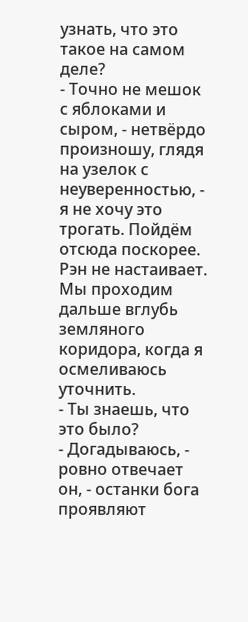узнать, что это такое на самом деле?
- Точно не мешок с яблоками и сыром, - нетвёрдо произношу, глядя на узелок с неуверенностью, - я не хочу это трогать. Пойдём отсюда поскорее.
Рэн не настаивает. Мы проходим дальше вглубь земляного коридора, когда я осмеливаюсь уточнить.
- Ты знаешь, что это было?
- Догадываюсь, - ровно отвечает он, - останки бога проявляют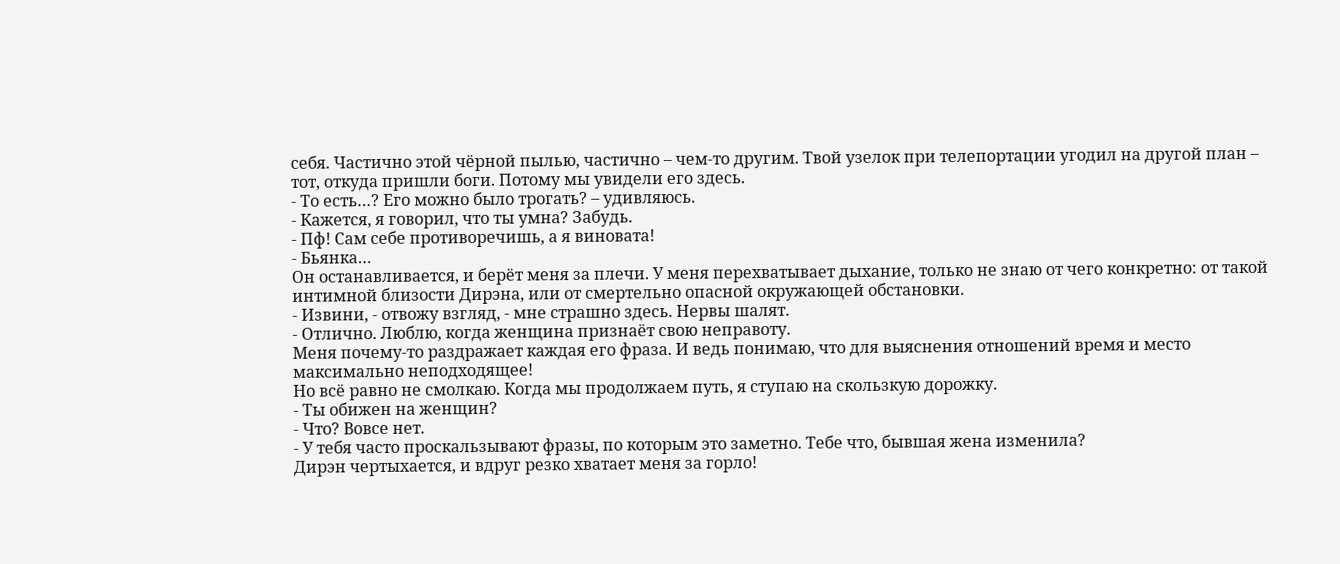себя. Частично этой чёрной пылью, частично – чем-то другим. Твой узелок при телепортации угодил на другой план – тот, откуда пришли боги. Потому мы увидели его здесь.
- То есть…? Его можно было трогать? – удивляюсь.
- Кажется, я говорил, что ты умна? Забудь.
- Пф! Сам себе противоречишь, а я виновата!
- Бьянка…
Он останавливается, и берёт меня за плечи. У меня перехватывает дыхание, только не знаю от чего конкретно: от такой интимной близости Дирэна, или от смертельно опасной окружающей обстановки.
- Извини, - отвожу взгляд, - мне страшно здесь. Нервы шалят.
- Отлично. Люблю, когда женщина признаёт свою неправоту.
Меня почему-то раздражает каждая его фраза. И ведь понимаю, что для выяснения отношений время и место максимально неподходящее!
Но всё равно не смолкаю. Когда мы продолжаем путь, я ступаю на скользкую дорожку.
- Ты обижен на женщин?
- Что? Вовсе нет.
- У тебя часто проскальзывают фразы, по которым это заметно. Тебе что, бывшая жена изменила?
Дирэн чертыхается, и вдруг резко хватает меня за горло!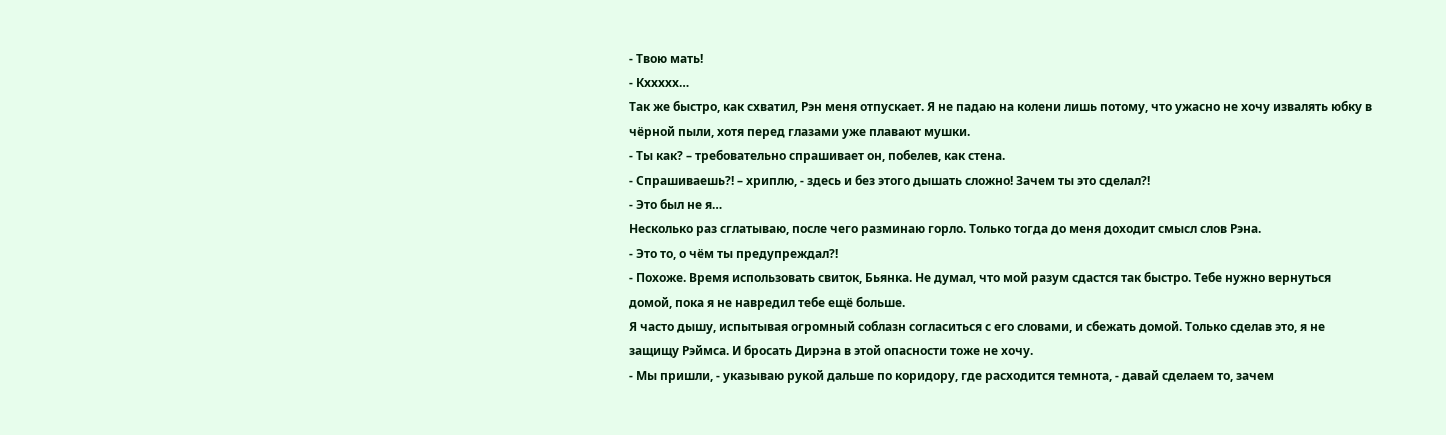- Твою мать!
- Кххххх…
Так же быстро, как схватил, Рэн меня отпускает. Я не падаю на колени лишь потому, что ужасно не хочу извалять юбку в чёрной пыли, хотя перед глазами уже плавают мушки.
- Ты как? – требовательно спрашивает он, побелев, как стена.
- Спрашиваешь?! – хриплю, - здесь и без этого дышать сложно! Зачем ты это сделал?!
- Это был не я…
Несколько раз сглатываю, после чего разминаю горло. Только тогда до меня доходит смысл слов Рэна.
- Это то, о чём ты предупреждал?!
- Похоже. Время использовать свиток, Бьянка. Не думал, что мой разум сдастся так быстро. Тебе нужно вернуться домой, пока я не навредил тебе ещё больше.
Я часто дышу, испытывая огромный соблазн согласиться с его словами, и сбежать домой. Только сделав это, я не защищу Рэймса. И бросать Дирэна в этой опасности тоже не хочу.
- Мы пришли, - указываю рукой дальше по коридору, где расходится темнота, - давай сделаем то, зачем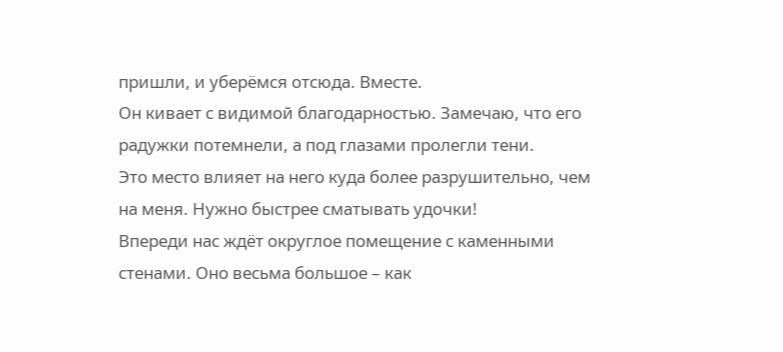пришли, и уберёмся отсюда. Вместе.
Он кивает с видимой благодарностью. Замечаю, что его радужки потемнели, а под глазами пролегли тени.
Это место влияет на него куда более разрушительно, чем на меня. Нужно быстрее сматывать удочки!
Впереди нас ждёт округлое помещение с каменными стенами. Оно весьма большое – как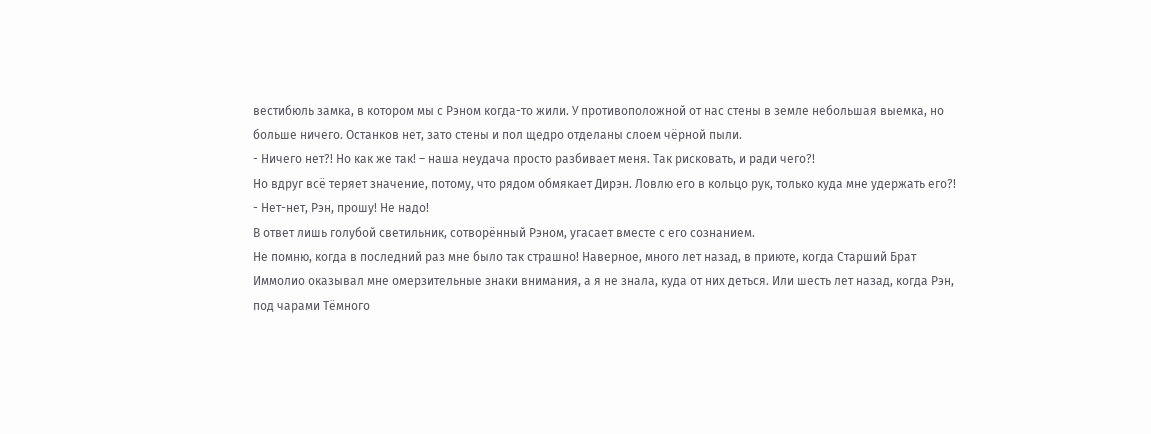вестибюль замка, в котором мы с Рэном когда-то жили. У противоположной от нас стены в земле небольшая выемка, но больше ничего. Останков нет, зато стены и пол щедро отделаны слоем чёрной пыли.
- Ничего нет?! Но как же так! – наша неудача просто разбивает меня. Так рисковать, и ради чего?!
Но вдруг всё теряет значение, потому, что рядом обмякает Дирэн. Ловлю его в кольцо рук, только куда мне удержать его?!
- Нет-нет, Рэн, прошу! Не надо!
В ответ лишь голубой светильник, сотворённый Рэном, угасает вместе с его сознанием.
Не помню, когда в последний раз мне было так страшно! Наверное, много лет назад, в приюте, когда Старший Брат Иммолио оказывал мне омерзительные знаки внимания, а я не знала, куда от них деться. Или шесть лет назад, когда Рэн, под чарами Тёмного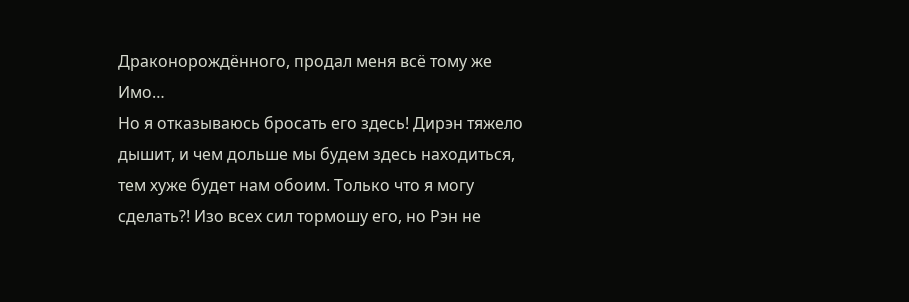Драконорождённого, продал меня всё тому же Имо…
Но я отказываюсь бросать его здесь! Дирэн тяжело дышит, и чем дольше мы будем здесь находиться, тем хуже будет нам обоим. Только что я могу сделать?! Изо всех сил тормошу его, но Рэн не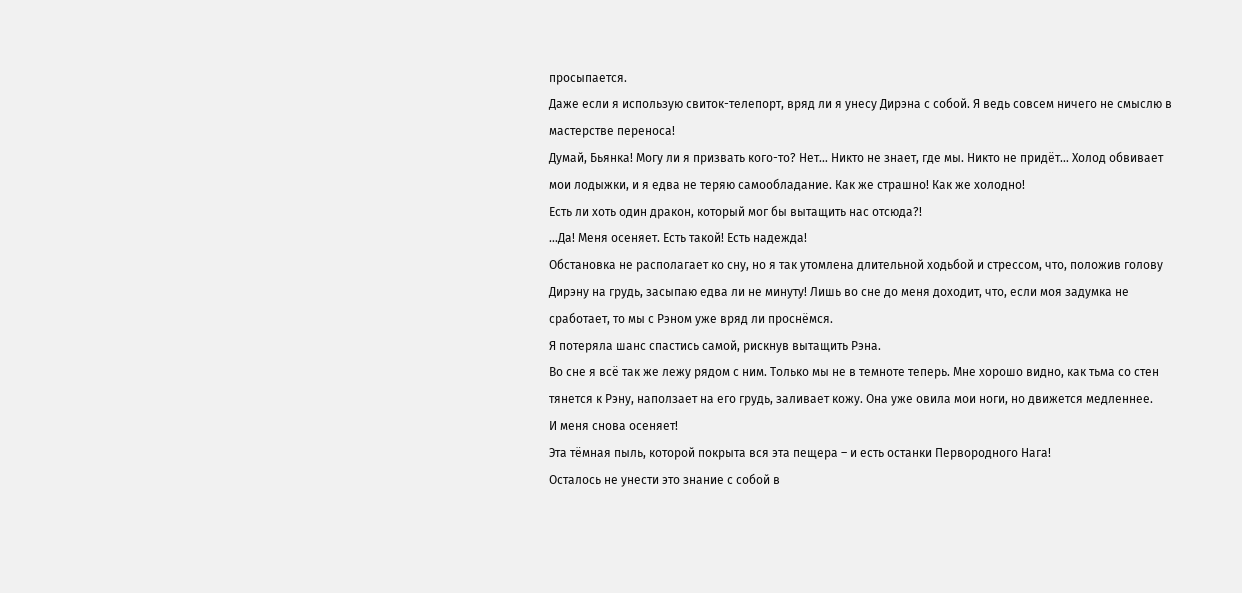просыпается.
Даже если я использую свиток-телепорт, вряд ли я унесу Дирэна с собой. Я ведь совсем ничего не смыслю в мастерстве переноса!
Думай, Бьянка! Могу ли я призвать кого-то? Нет… Никто не знает, где мы. Никто не придёт… Холод обвивает мои лодыжки, и я едва не теряю самообладание. Как же страшно! Как же холодно!
Есть ли хоть один дракон, который мог бы вытащить нас отсюда?!
…Да! Меня осеняет. Есть такой! Есть надежда!
Обстановка не располагает ко сну, но я так утомлена длительной ходьбой и стрессом, что, положив голову Дирэну на грудь, засыпаю едва ли не минуту! Лишь во сне до меня доходит, что, если моя задумка не сработает, то мы с Рэном уже вряд ли проснёмся.
Я потеряла шанс спастись самой, рискнув вытащить Рэна.
Во сне я всё так же лежу рядом с ним. Только мы не в темноте теперь. Мне хорошо видно, как тьма со стен тянется к Рэну, наползает на его грудь, заливает кожу. Она уже овила мои ноги, но движется медленнее.
И меня снова осеняет!
Эта тёмная пыль, которой покрыта вся эта пещера – и есть останки Первородного Нага!
Осталось не унести это знание с собой в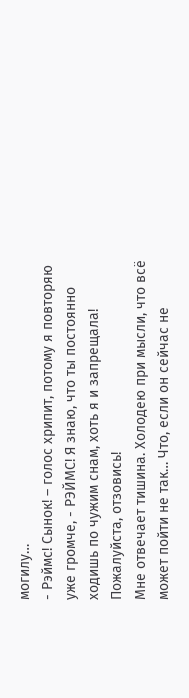могилу…
- Рэймс! Сынок! – голос хрипит, потому я повторяю уже громче, - РЭЙМС! Я знаю, что ты постоянно ходишь по чужим снам, хоть я и запрещала! Пожалуйста, отзовись!
Мне отвечает тишина. Холодею при мысли, что всё может пойти не так… Что, если он сейчас не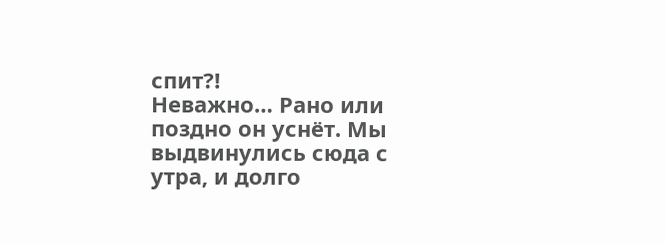спит?!
Неважно… Рано или поздно он уснёт. Мы выдвинулись сюда с утра, и долго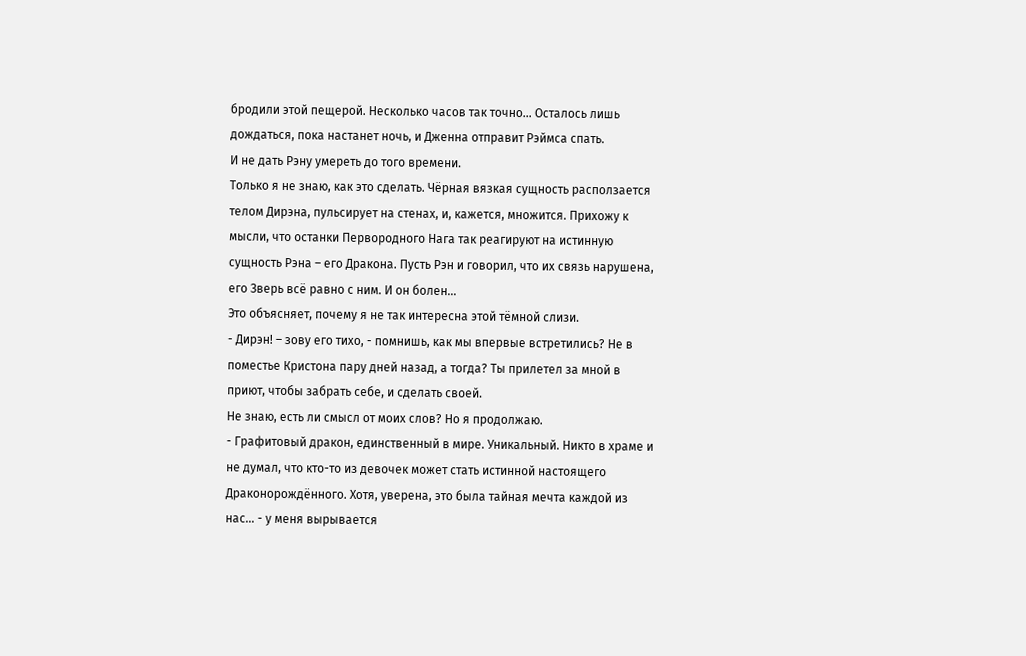бродили этой пещерой. Несколько часов так точно… Осталось лишь дождаться, пока настанет ночь, и Дженна отправит Рэймса спать.
И не дать Рэну умереть до того времени.
Только я не знаю, как это сделать. Чёрная вязкая сущность расползается телом Дирэна, пульсирует на стенах, и, кажется, множится. Прихожу к мысли, что останки Первородного Нага так реагируют на истинную сущность Рэна – его Дракона. Пусть Рэн и говорил, что их связь нарушена, его Зверь всё равно с ним. И он болен…
Это объясняет, почему я не так интересна этой тёмной слизи.
- Дирэн! – зову его тихо, - помнишь, как мы впервые встретились? Не в поместье Кристона пару дней назад, а тогда? Ты прилетел за мной в приют, чтобы забрать себе, и сделать своей.
Не знаю, есть ли смысл от моих слов? Но я продолжаю.
- Графитовый дракон, единственный в мире. Уникальный. Никто в храме и не думал, что кто-то из девочек может стать истинной настоящего Драконорождённого. Хотя, уверена, это была тайная мечта каждой из нас… - у меня вырывается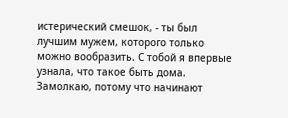истерический смешок, - ты был лучшим мужем, которого только можно вообразить. С тобой я впервые узнала, что такое быть дома.
Замолкаю, потому что начинают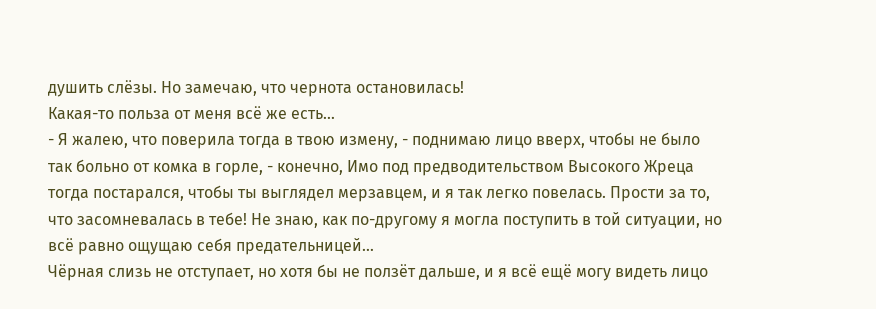душить слёзы. Но замечаю, что чернота остановилась!
Какая-то польза от меня всё же есть…
- Я жалею, что поверила тогда в твою измену, - поднимаю лицо вверх, чтобы не было так больно от комка в горле, - конечно, Имо под предводительством Высокого Жреца тогда постарался, чтобы ты выглядел мерзавцем, и я так легко повелась. Прости за то, что засомневалась в тебе! Не знаю, как по-другому я могла поступить в той ситуации, но всё равно ощущаю себя предательницей…
Чёрная слизь не отступает, но хотя бы не ползёт дальше, и я всё ещё могу видеть лицо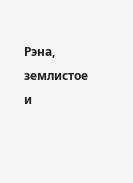Рэна, землистое и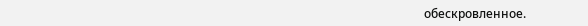обескровленное.